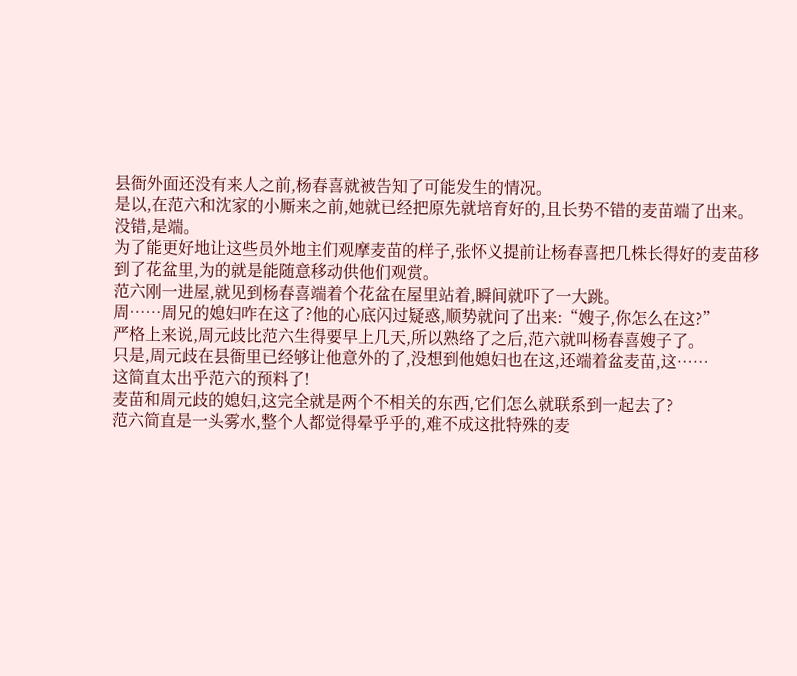县衙外面还没有来人之前,杨春喜就被告知了可能发生的情况。
是以,在范六和沈家的小厮来之前,她就已经把原先就培育好的,且长势不错的麦苗端了出来。
没错,是端。
为了能更好地让这些员外地主们观摩麦苗的样子,张怀义提前让杨春喜把几株长得好的麦苗移到了花盆里,为的就是能随意移动供他们观赏。
范六刚一进屋,就见到杨春喜端着个花盆在屋里站着,瞬间就吓了一大跳。
周……周兄的媳妇咋在这了?他的心底闪过疑惑,顺势就问了出来:“嫂子,你怎么在这?”
严格上来说,周元歧比范六生得要早上几天,所以熟络了之后,范六就叫杨春喜嫂子了。
只是,周元歧在县衙里已经够让他意外的了,没想到他媳妇也在这,还端着盆麦苗,这……
这简直太出乎范六的预料了!
麦苗和周元歧的媳妇,这完全就是两个不相关的东西,它们怎么就联系到一起去了?
范六简直是一头雾水,整个人都觉得晕乎乎的,难不成这批特殊的麦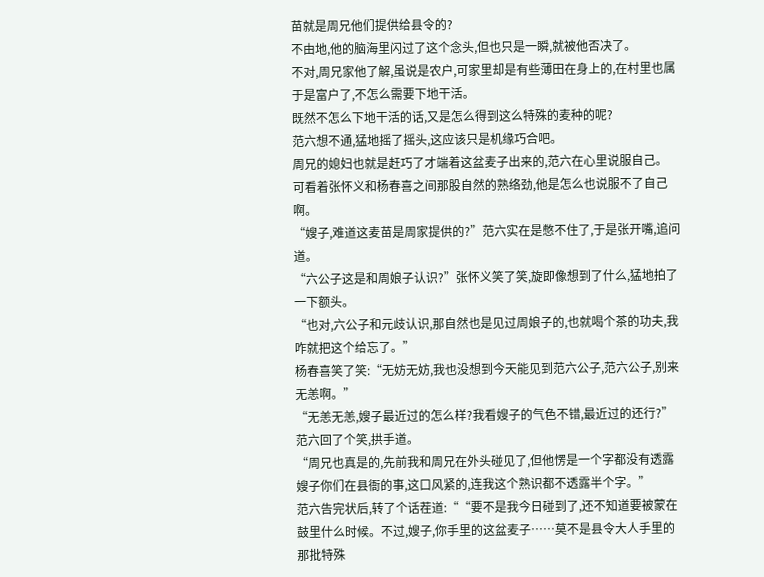苗就是周兄他们提供给县令的?
不由地,他的脑海里闪过了这个念头,但也只是一瞬,就被他否决了。
不对,周兄家他了解,虽说是农户,可家里却是有些薄田在身上的,在村里也属于是富户了,不怎么需要下地干活。
既然不怎么下地干活的话,又是怎么得到这么特殊的麦种的呢?
范六想不通,猛地摇了摇头,这应该只是机缘巧合吧。
周兄的媳妇也就是赶巧了才端着这盆麦子出来的,范六在心里说服自己。
可看着张怀义和杨春喜之间那股自然的熟络劲,他是怎么也说服不了自己啊。
“嫂子,难道这麦苗是周家提供的?”范六实在是憋不住了,于是张开嘴,追问道。
“六公子这是和周娘子认识?”张怀义笑了笑,旋即像想到了什么,猛地拍了一下额头。
“也对,六公子和元歧认识,那自然也是见过周娘子的,也就喝个茶的功夫,我咋就把这个给忘了。”
杨春喜笑了笑:“无妨无妨,我也没想到今天能见到范六公子,范六公子,别来无恙啊。”
“无恙无恙,嫂子最近过的怎么样?我看嫂子的气色不错,最近过的还行?”范六回了个笑,拱手道。
“周兄也真是的,先前我和周兄在外头碰见了,但他愣是一个字都没有透露嫂子你们在县衙的事,这口风紧的,连我这个熟识都不透露半个字。”
范六告完状后,转了个话茬道:““要不是我今日碰到了,还不知道要被蒙在鼓里什么时候。不过,嫂子,你手里的这盆麦子……莫不是县令大人手里的那批特殊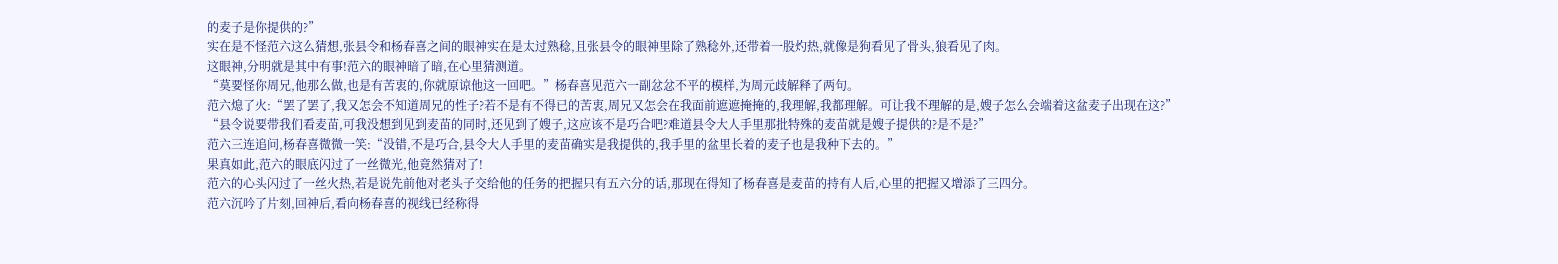的麦子是你提供的?”
实在是不怪范六这么猜想,张县令和杨春喜之间的眼神实在是太过熟稔,且张县令的眼神里除了熟稔外,还带着一股灼热,就像是狗看见了骨头,狼看见了肉。
这眼神,分明就是其中有事!范六的眼神暗了暗,在心里猜测道。
“莫要怪你周兄,他那么做,也是有苦衷的,你就原谅他这一回吧。”杨春喜见范六一副忿忿不平的模样,为周元歧解释了两句。
范六熄了火:“罢了罢了,我又怎会不知道周兄的性子?若不是有不得已的苦衷,周兄又怎会在我面前遮遮掩掩的,我理解,我都理解。可让我不理解的是,嫂子怎么会端着这盆麦子出现在这?”
“县令说要带我们看麦苗,可我没想到见到麦苗的同时,还见到了嫂子,这应该不是巧合吧?难道县令大人手里那批特殊的麦苗就是嫂子提供的?是不是?”
范六三连追问,杨春喜微微一笑:“没错,不是巧合,县令大人手里的麦苗确实是我提供的,我手里的盆里长着的麦子也是我种下去的。”
果真如此,范六的眼底闪过了一丝微光,他竟然猜对了!
范六的心头闪过了一丝火热,若是说先前他对老头子交给他的任务的把握只有五六分的话,那现在得知了杨春喜是麦苗的持有人后,心里的把握又增添了三四分。
范六沉吟了片刻,回神后,看向杨春喜的视线已经称得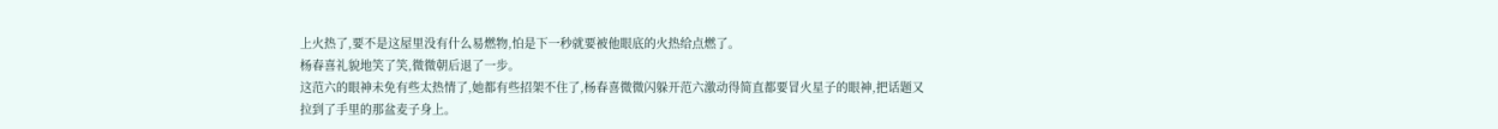上火热了,要不是这屋里没有什么易燃物,怕是下一秒就要被他眼底的火热给点燃了。
杨春喜礼貌地笑了笑,微微朝后退了一步。
这范六的眼神未免有些太热情了,她都有些招架不住了,杨春喜微微闪躲开范六激动得简直都要冒火星子的眼神,把话题又拉到了手里的那盆麦子身上。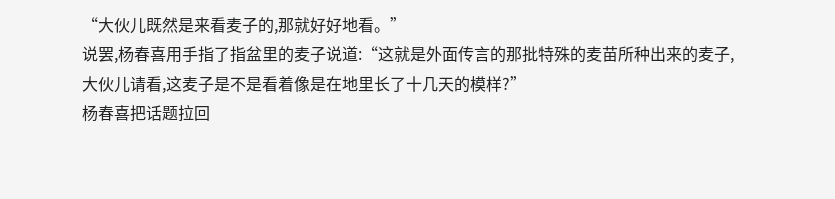“大伙儿既然是来看麦子的,那就好好地看。”
说罢,杨春喜用手指了指盆里的麦子说道:“这就是外面传言的那批特殊的麦苗所种出来的麦子,大伙儿请看,这麦子是不是看着像是在地里长了十几天的模样?”
杨春喜把话题拉回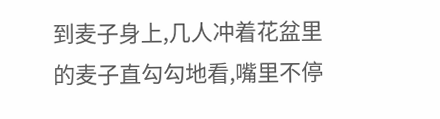到麦子身上,几人冲着花盆里的麦子直勾勾地看,嘴里不停